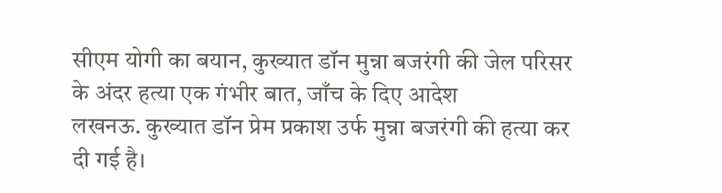सीएम योगी का बयान, कुख्यात डॉन मुन्ना बजरंगी की जेल परिसर के अंदर हत्या एक गंभीर बात, जाँच के दिए आदेश
लखनऊ. कुख्यात डॉन प्रेम प्रकाश उर्फ मुन्ना बजरंगी की हत्या कर दी गई है।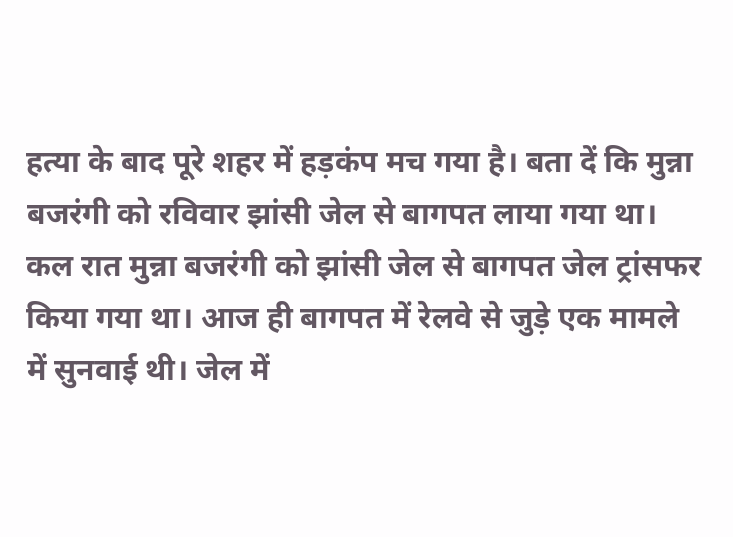हत्या के बाद पूरे शहर में हड़कंप मच गया है। बता दें कि मुन्ना बजरंगी को रविवार झांसी जेल से बागपत लाया गया था। कल रात मुन्ना बजरंगी को झांसी जेल से बागपत जेल ट्रांसफर किया गया था। आज ही बागपत में रेलवे से जुड़े एक मामले में सुनवाई थी। जेल में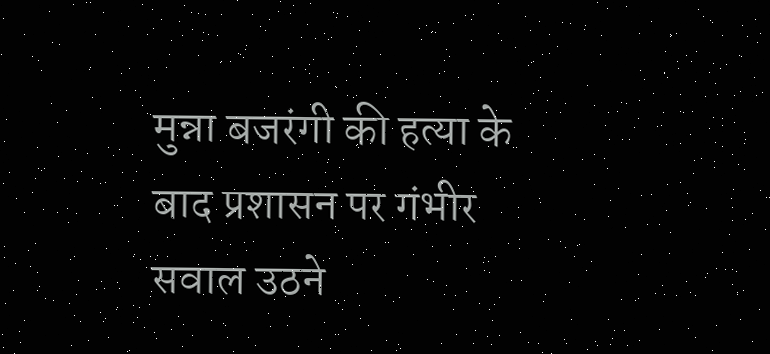मुन्ना बजरंगी की हत्या के बाद प्रशासन पर गंभीर सवाल उठने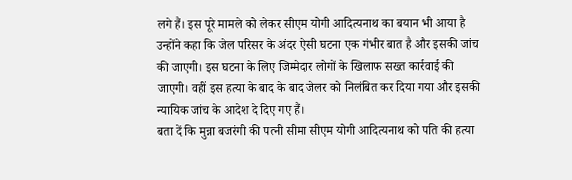लगे हैं। इस पूरे मामले को लेकर सीएम योगी आदित्यनाथ का बयान भी आया है उन्होंने कहा कि जेल परिसर के अंदर ऐसी घटना एक गंभीर बात है और इसकी जांच की जाएगी। इस घटना के लिए जिम्मेदार लोगों के खिलाफ सख्त कार्रवाई की जाएगी। वहीं इस हत्या के बाद के बाद जेलर को निलंबित कर दिया गया और इसकी न्यायिक जांच के आदेश दे दिए गए हैं।
बता दें कि मुन्ना बजरंगी की पत्नी सीमा सीएम योगी आदित्यनाथ को पति की हत्या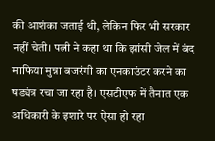की आशंका जताई थी, लेकिन फिर भी सरकार नहीं चेती। पत्नी ने कहा था कि झांसी जेल में बंद माफिया मुन्ना बजरंगी का एनकाउंटर करने का षड्यंत्र रचा जा रहा है। एसटीएफ में तैनात एक अधिकारी के इशारे पर ऐसा हो रहा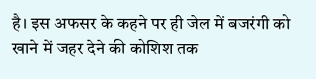है। इस अफसर के कहने पर ही जेल में बजरंगी को खाने में जहर देने की कोशिश तक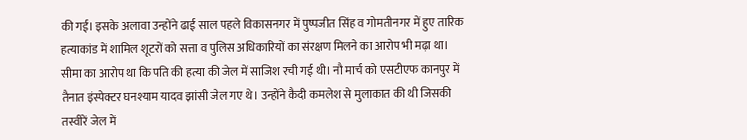की गई। इसके अलावा उन्होंने ढाई साल पहले विकासनगर में पुष्पजीत सिंह व गोमतीनगर में हुए तारिक हत्याकांड में शामिल शूटरों को सत्ता व पुलिस अधिकारियों का संरक्षण मिलने का आरोप भी मढ़ा था। सीमा का आरोप था कि पति की हत्या की जेल में साजिश रची गई थी। नौ मार्च को एसटीएफ कानपुर में तैनात इंस्पेक्टर घनश्याम यादव झांसी जेल गए थे। उन्होंने कैदी कमलेश से मुलाकात की थी जिसकी तस्वीरें जेल में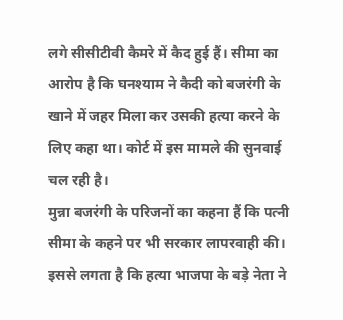लगे सीसीटीवी कैमरे में कैद हुई हैं। सीमा का आरोप है कि घनश्याम ने कैदी को बजरंगी के खाने में जहर मिला कर उसकी हत्या करने के लिए कहा था। कोर्ट में इस मामले की सुनवाई चल रही है।
मुन्ना बजरंगी के परिजनों का कहना हैं कि पत्नी सीमा के कहने पर भी सरकार लापरवाही की। इससे लगता है कि हत्या भाजपा के बड़े नेता ने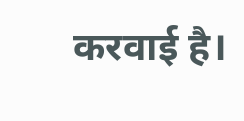करवाई है।